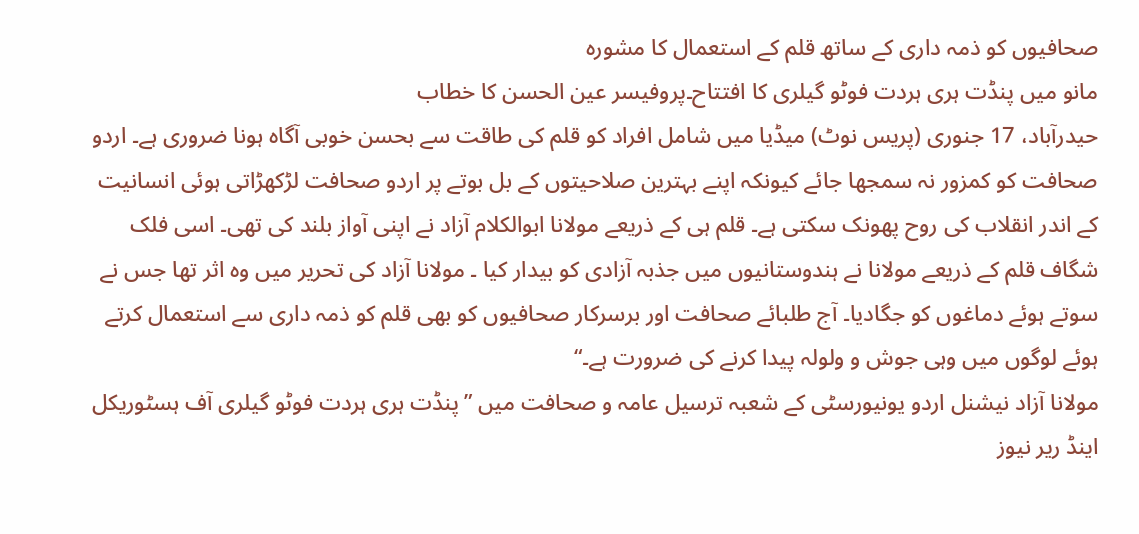صحافیوں کو ذمہ داری کے ساتھ قلم کے استعمال کا مشورہ
مانو میں پنڈت ہری ہردت فوٹو گیلری کا افتتاح۔پروفیسر عین الحسن کا خطاب
حیدرآباد، 17 جنوری (پریس نوٹ) میڈیا میں شامل افراد کو قلم کی طاقت سے بحسن خوبی آگاہ ہونا ضروری ہے۔ اردو صحافت کو کمزور نہ سمجھا جائے کیونکہ اپنے بہترین صلاحیتوں کے بل بوتے پر اردو صحافت لڑکھڑاتی ہوئی انسانیت کے اندر انقلاب کی روح پھونک سکتی ہے۔ قلم ہی کے ذریعے مولانا ابوالکلام آزاد نے اپنی آواز بلند کی تھی۔ اسی فلک شگاف قلم کے ذریعے مولانا نے ہندوستانیوں میں جذبہ آزادی کو بیدار کیا ۔ مولانا آزاد کی تحریر میں وہ اثر تھا جس نے سوتے ہوئے دماغوں کو جگادیا۔ آج طلبائے صحافت اور برسرکار صحافیوں کو بھی قلم کو ذمہ داری سے استعمال کرتے ہوئے لوگوں میں وہی جوش و ولولہ پیدا کرنے کی ضرورت ہے۔“
مولانا آزاد نیشنل اردو یونیورسٹی کے شعبہ ترسیل عامہ و صحافت میں ”پنڈت ہری ہردت فوٹو گیلری آف ہسٹوریکل اینڈ ریر نیوز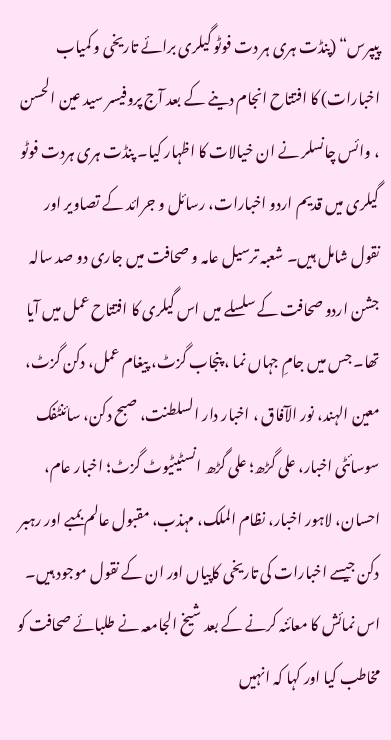پیپرس“ (پنڈت ہری ہر دت فوٹو گیلری برائے تاریخی و کمیاب اخبارات) کا افتتاح انجام دینے کے بعد آج پروفیسر سید عین الحسن ، وائس چانسلر نے ان خیالات کا اظہار کیا۔ پنڈت ہری ہردت فوٹو گیلری میں قدیم اردو اخبارات، رسائل و جرائد کے تصاویر اور نقول شامل ہیں۔ شعبہ ترسیل عامہ و صحافت میں جاری دو صد سالہ جشن اردو صحافت کے سلسلے میں اس گیلری کا افتتاح عمل میں آیا تھا۔ جس میں جامِ جہاں نما ، پنجاب گزٹ، پیغام عمل، دکن گزٹ، معین الہند، نور الآفاق ، اخبار دار السلطنت، صبح دکن، سائنٹفک سوسائٹی اخبار، علی گڑھ؛ علی گڑھ انسٹیٹیوٹ گزٹ؛ اخبار عام، احسان، لاہور اخبار، نظام الملک، مہذب، مقبول عالم بمبے اور رہبر دکن جیسے اخبارات کی تاریخی کاپیاں اور ان کے نقول موجود ہیں۔
اس نمائش کا معائنہ کرنے کے بعد شیخ الجامعہ نے طلبائے صحافت کو مخاطب کیا اور کہا کہ انہیں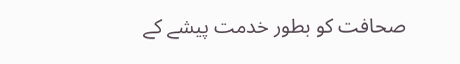صحافت کو بطور خدمت پیشے کے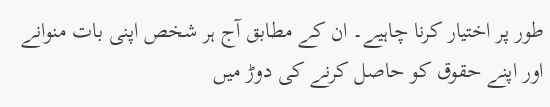طور پر اختیار کرنا چاہیے۔ ان کے مطابق آج ہر شخص اپنی بات منوانے اور اپنے حقوق کو حاصل کرنے کی دوڑ میں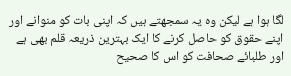لگا ہوا ہے لیکن وہ یہ سمجھتے ہیں کہ اپنی بات کو منوانے اور اپنے حقوق کو حاصل کرنے کا ایک بہترین ذریعہ قلم بھی ہے اور طلبائے صحافت کو اس کا صحیح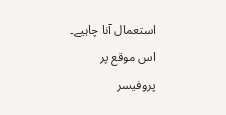استعمال آنا چاہیے۔
اس موقع پر پروفیسر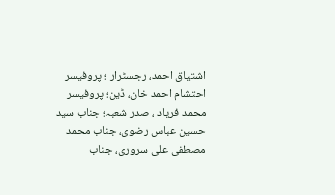اشتیاق احمد، رجسٹرار ؛ پروفیسر احتشام احمد خان، ڈین؛ پروفیسر محمد فریاد ، صدر شعبہ؛ جناب سید حسین عباس رضوی، جناب محمد مصطفی علی سروری، جناب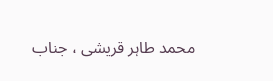محمد طاہر قریشی ، جناب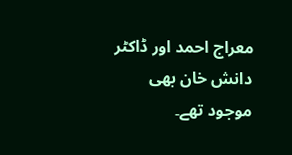معراج احمد اور ڈاکٹر دانش خان بھی موجود تھے۔